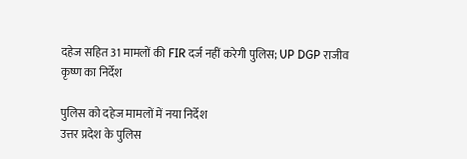दहेज सहित 31 मामलों की FIR दर्ज नहीं करेगी पुलिस; UP DGP राजीव कृष्ण का निर्देश

पुलिस को दहेज मामलों में नया निर्देश
उत्तर प्रदेश के पुलिस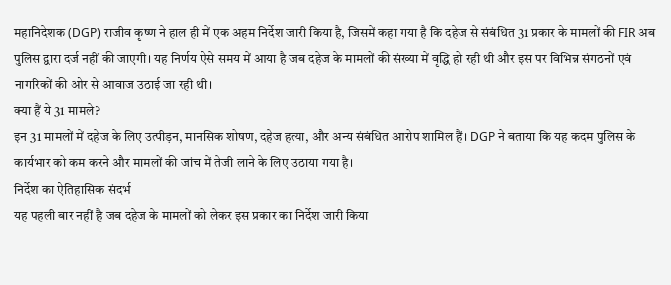महानिदेशक (DGP) राजीव कृष्ण ने हाल ही में एक अहम निर्देश जारी किया है, जिसमें कहा गया है कि दहेज से संबंधित 31 प्रकार के मामलों की FIR अब पुलिस द्वारा दर्ज नहीं की जाएगी। यह निर्णय ऐसे समय में आया है जब दहेज के मामलों की संख्या में वृद्धि हो रही थी और इस पर विभिन्न संगठनों एवं नागरिकों की ओर से आवाज उठाई जा रही थी।
क्या हैं ये 31 मामले?
इन 31 मामलों में दहेज के लिए उत्पीड़न, मानसिक शोषण, दहेज हत्या, और अन्य संबंधित आरोप शामिल हैं। DGP ने बताया कि यह कदम पुलिस के कार्यभार को कम करने और मामलों की जांच में तेजी लाने के लिए उठाया गया है।
निर्देश का ऐतिहासिक संदर्भ
यह पहली बार नहीं है जब दहेज के मामलों को लेकर इस प्रकार का निर्देश जारी किया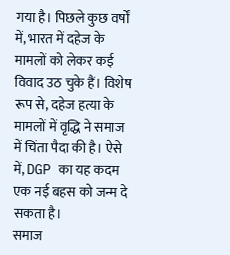गया है। पिछले कुछ वर्षों में, भारत में दहेज के मामलों को लेकर कई विवाद उठ चुके हैं। विशेष रूप से, दहेज हत्या के मामलों में वृद्धि ने समाज में चिंता पैदा की है। ऐसे में, DGP का यह कदम एक नई बहस को जन्म दे सकता है।
समाज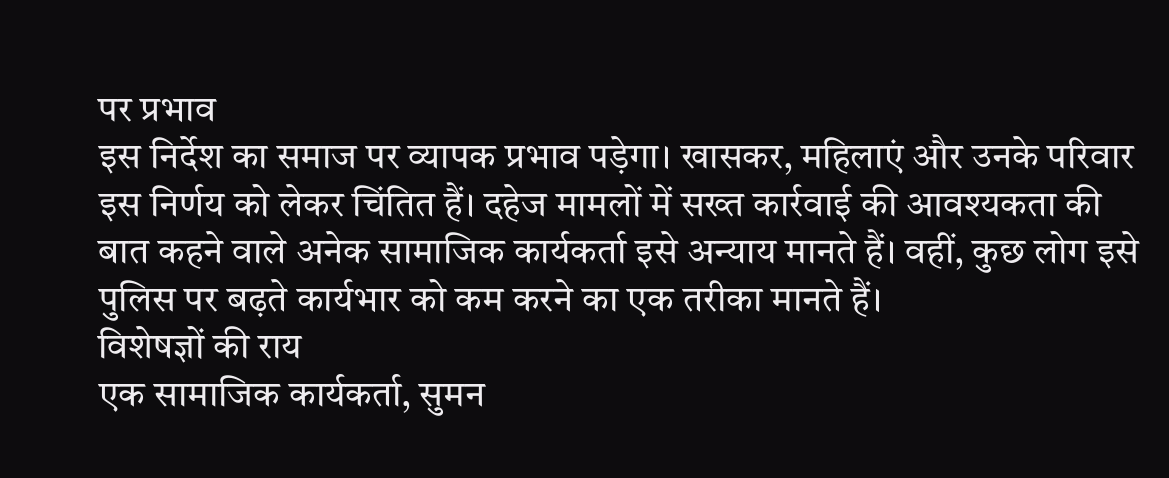पर प्रभाव
इस निर्देश का समाज पर व्यापक प्रभाव पड़ेगा। खासकर, महिलाएं और उनके परिवार इस निर्णय को लेकर चिंतित हैं। दहेज मामलों में सख्त कार्रवाई की आवश्यकता की बात कहने वाले अनेक सामाजिक कार्यकर्ता इसे अन्याय मानते हैं। वहीं, कुछ लोग इसे पुलिस पर बढ़ते कार्यभार को कम करने का एक तरीका मानते हैं।
विशेषज्ञों की राय
एक सामाजिक कार्यकर्ता, सुमन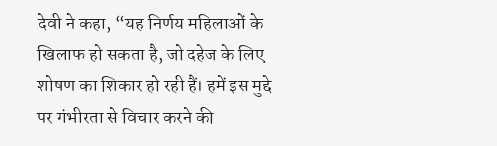देवी ने कहा, “यह निर्णय महिलाओं के खिलाफ हो सकता है, जो दहेज के लिए शोषण का शिकार हो रही हैं। हमें इस मुद्दे पर गंभीरता से विचार करने की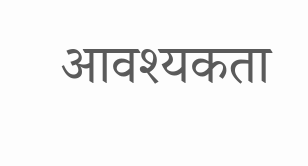आवश्यकता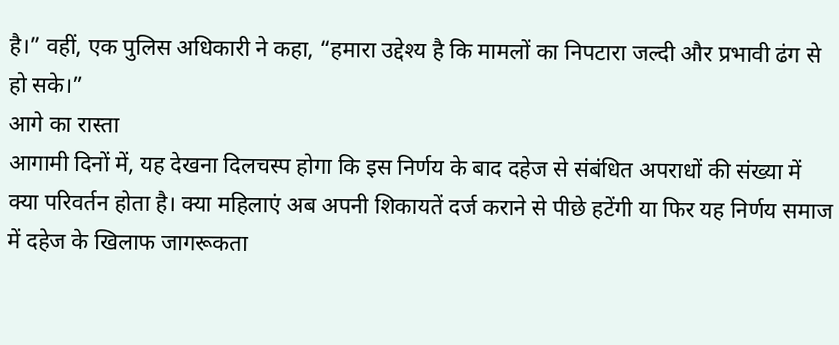है।” वहीं, एक पुलिस अधिकारी ने कहा, “हमारा उद्देश्य है कि मामलों का निपटारा जल्दी और प्रभावी ढंग से हो सके।”
आगे का रास्ता
आगामी दिनों में, यह देखना दिलचस्प होगा कि इस निर्णय के बाद दहेज से संबंधित अपराधों की संख्या में क्या परिवर्तन होता है। क्या महिलाएं अब अपनी शिकायतें दर्ज कराने से पीछे हटेंगी या फिर यह निर्णय समाज में दहेज के खिलाफ जागरूकता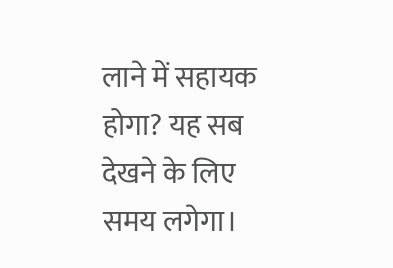लाने में सहायक होगा? यह सब देखने के लिए समय लगेगा।